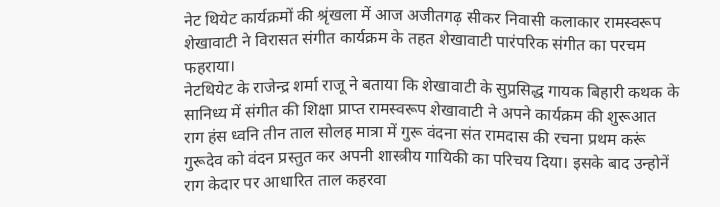नेट थियेट कार्यक्रमों की श्रृंखला में आज अजीतगढ़ सीकर निवासी कलाकार रामस्वरूप शेखावाटी ने विरासत संगीत कार्यक्रम के तहत शेखावाटी पारंपरिक संगीत का परचम फहराया।
नेटथियेट के राजेन्द्र शर्मा राजू ने बताया कि शेखावाटी के सुप्रसिद्ध गायक बिहारी कथक के सानिध्य में संगीत की शिक्षा प्राप्त रामस्वरूप शेखावाटी ने अपने कार्यक्रम की शुरूआत राग हंस ध्वनि तीन ताल सोलह मात्रा में गुरू वंदना संत रामदास की रचना प्रथम करूं गुरूदेव को वंदन प्रस्तुत कर अपनी शास्त्रीय गायिकी का परिचय दिया। इसके बाद उन्होनें राग केदार पर आधारित ताल कहरवा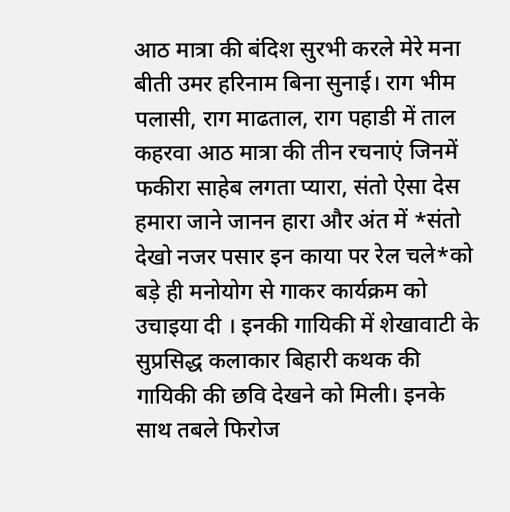आठ मात्रा की बंदिश सुरभी करले मेरे मना बीती उमर हरिनाम बिना सुनाई। राग भीम पलासी, राग माढताल, राग पहाडी में ताल कहरवा आठ मात्रा की तीन रचनाएं जिनमें फकीरा साहेब लगता प्यारा, संतो ऐसा देस हमारा जाने जानन हारा और अंत में *संतो देखो नजर पसार इन काया पर रेल चले*को बड़े ही मनोयोग से गाकर कार्यक्रम को उचाइया दी । इनकी गायिकी में शेखावाटी के सुप्रसिद्ध कलाकार बिहारी कथक की गायिकी की छवि देखने को मिली। इनके साथ तबले फिरोज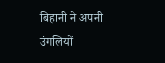बिहानी ने अपनी उंगलियों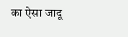का ऐसा जादू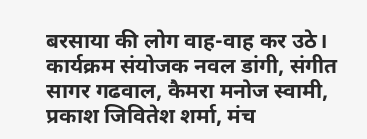बरसाया की लोग वाह-वाह कर उठे।
कार्यक्रम संयोजक नवल डांगी, संगीत सागर गढवाल, कैमरा मनोज स्वामी, प्रकाश जिवितेश शर्मा, मंच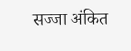सज्जा अंकित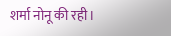शर्मा नोनू की रही।